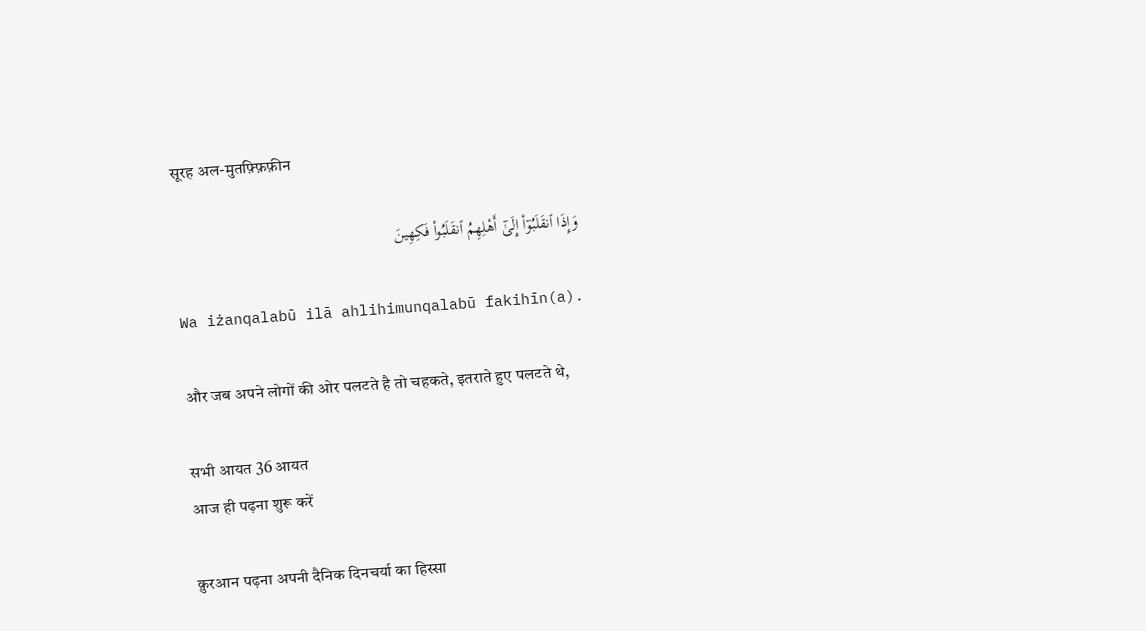सूरह अल-मुतफ़्फ़िफ़ीन

وَإِذَا ٱنقَلَبُوٓا۟ إِلَىٰٓ أَهْلِهِمُ ٱنقَلَبُوا۟ فَكِهِينَ

Wa iżanqalabū ilā ahlihimunqalabū fakihīn(a).

और जब अपने लोगों की ओर पलटते है तो चहकते, इतराते हुए पलटते थे,

सभी आयत 36 आयत
आज ही पढ़ना शुरू करें

क़ुरआन पढ़ना अपनी दैनिक दिनचर्या का हिस्सा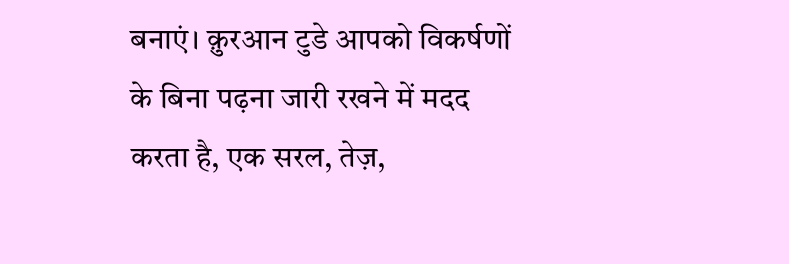बनाएं। क़ुरआन टुडे आपको विकर्षणों के बिना पढ़ना जारी रखने में मदद करता है, एक सरल, तेज़,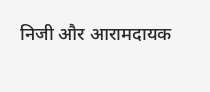निजी और आरामदायक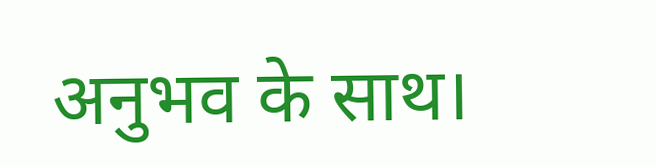अनुभव के साथ।